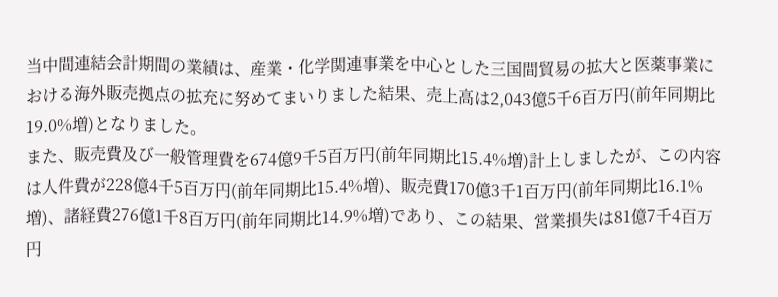当中間連結会計期間の業績は、産業・化学関連事業を中心とした三国間貿易の拡大と医薬事業における海外販売拠点の拡充に努めてまいりました結果、売上高は2,043億5千6百万円(前年同期比19.0%増)となりました。
また、販売費及び一般管理費を674億9千5百万円(前年同期比15.4%増)計上しましたが、この内容は人件費が228億4千5百万円(前年同期比15.4%増)、販売費170億3千1百万円(前年同期比16.1%増)、諸経費276億1千8百万円(前年同期比14.9%増)であり、この結果、営業損失は81億7千4百万円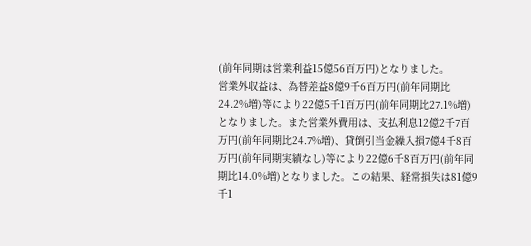(前年同期は営業利益15億56百万円)となりました。
営業外収益は、為替差益8億9千6百万円(前年同期比24.2%増)等により22億5千1百万円(前年同期比27.1%増)となりました。また営業外費用は、支払利息12億2千7百万円(前年同期比24.7%増)、貸倒引当金繰入損7億4千8百万円(前年同期実績なし)等により22億6千8百万円(前年同期比14.0%増)となりました。この結果、経常損失は81億9千1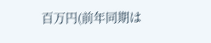百万円(前年同期は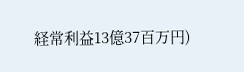経常利益13億37百万円)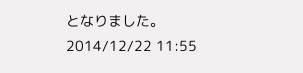となりました。
2014/12/22 11:55